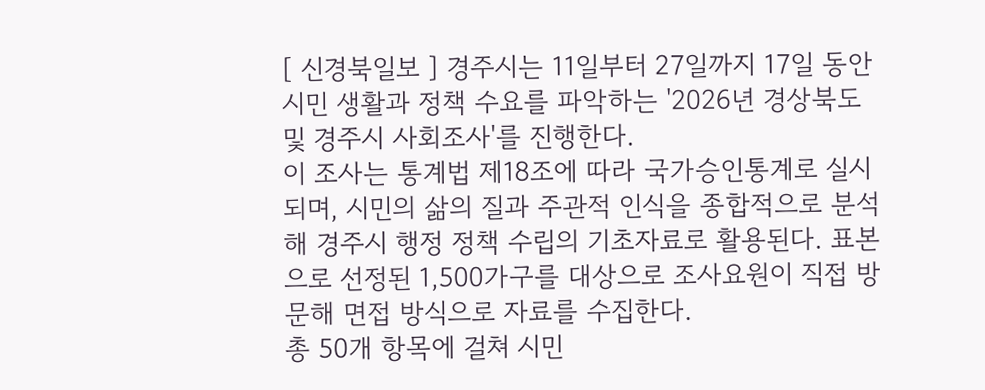[ 신경북일보 ] 경주시는 11일부터 27일까지 17일 동안 시민 생활과 정책 수요를 파악하는 '2026년 경상북도 및 경주시 사회조사'를 진행한다.
이 조사는 통계법 제18조에 따라 국가승인통계로 실시되며, 시민의 삶의 질과 주관적 인식을 종합적으로 분석해 경주시 행정 정책 수립의 기초자료로 활용된다. 표본으로 선정된 1,500가구를 대상으로 조사요원이 직접 방문해 면접 방식으로 자료를 수집한다.
총 50개 항목에 걸쳐 시민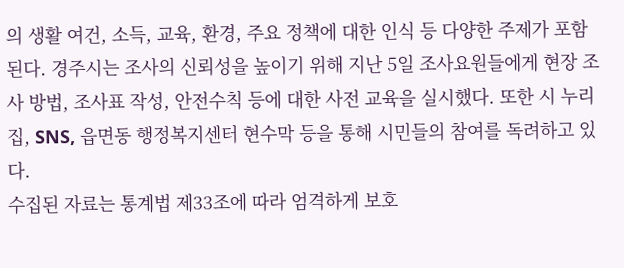의 생활 여건, 소득, 교육, 환경, 주요 정책에 대한 인식 등 다양한 주제가 포함된다. 경주시는 조사의 신뢰성을 높이기 위해 지난 5일 조사요원들에게 현장 조사 방법, 조사표 작성, 안전수칙 등에 대한 사전 교육을 실시했다. 또한 시 누리집, SNS, 읍면동 행정복지센터 현수막 등을 통해 시민들의 참여를 독려하고 있다.
수집된 자료는 통계법 제33조에 따라 엄격하게 보호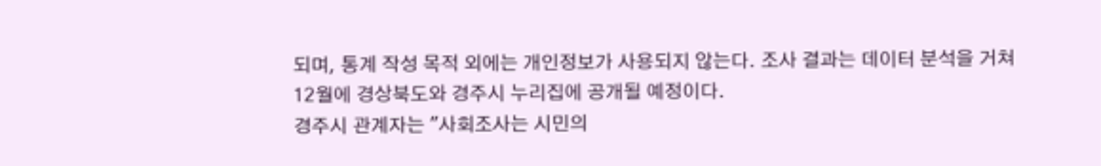되며, 통계 작성 목적 외에는 개인정보가 사용되지 않는다. 조사 결과는 데이터 분석을 거쳐 12월에 경상북도와 경주시 누리집에 공개될 예정이다.
경주시 관계자는 "사회조사는 시민의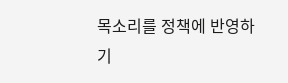목소리를 정책에 반영하기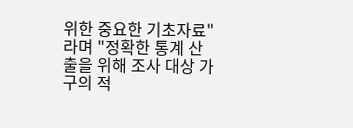위한 중요한 기초자료"라며 "정확한 통계 산출을 위해 조사 대상 가구의 적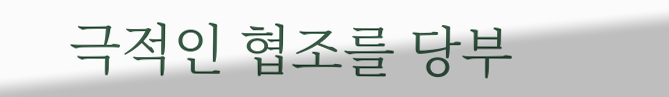극적인 협조를 당부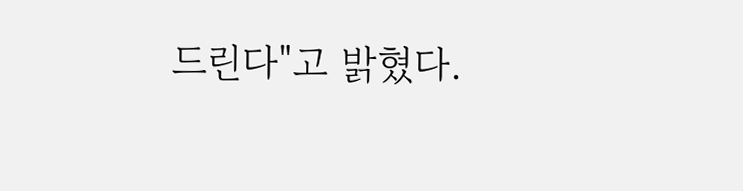드린다"고 밝혔다.